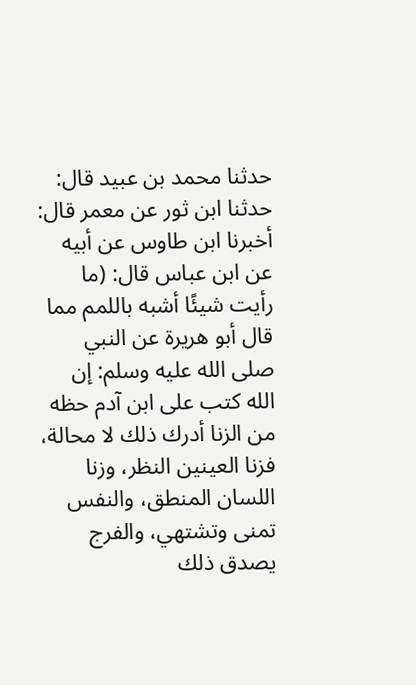حدثنا محمد بن عبيد قال: حدثنا ابن ثور عن معمر قال: أخبرنا ابن طاوس عن أبيه عن ابن عباس قال: (ما رأيت شيئًا أشبه باللمم مما قال أبو هريرة عن النبي صلى الله عليه وسلم: إن الله كتب على ابن آدم حظه من الزنا أدرك ذلك لا محالة، فزنا العينين النظر، وزنا اللسان المنطق، والنفس تمنى وتشتهي، والفرج يصدق ذلك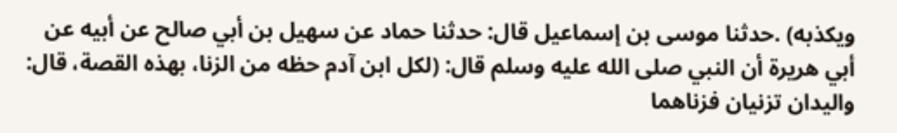ويكذبه) .حدثنا موسى بن إسماعيل قال: حدثنا حماد عن سهيل بن أبي صالح عن أبيه عن أبي هريرة أن النبي صلى الله عليه وسلم قال: (لكل ابن آدم حظه من الزنا، بهذه القصة، قال: واليدان تزنيان فزناهما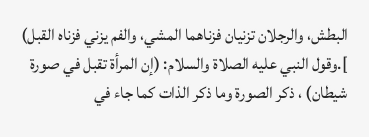البطش، والرجلان تزنيان فزناهما المشي، والفم يزني فزناه القبل) ].وقول النبي عليه الصلاة والسلام: (إن المرأة تقبل في صورة شيطان) ، ذكر الصورة وما ذكر الذات كما جاء في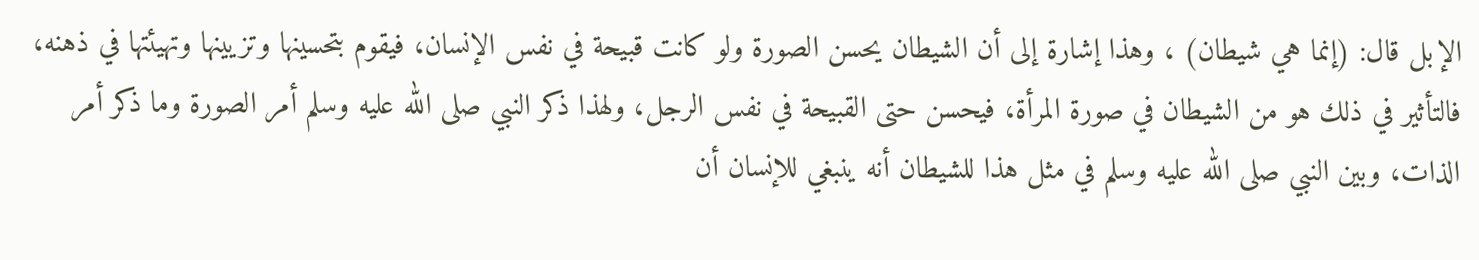الإبل قال: (إنما هي شيطان) ، وهذا إشارة إلى أن الشيطان يحسن الصورة ولو كانت قبيحة في نفس الإنسان، فيقوم بتحسينها وتزيينها وتهيئتها في ذهنه، فالتأثير في ذلك هو من الشيطان في صورة المرأة، فيحسن حتى القبيحة في نفس الرجل، ولهذا ذكر النبي صلى الله عليه وسلم أمر الصورة وما ذكر أمر الذات، وبين النبي صلى الله عليه وسلم في مثل هذا للشيطان أنه ينبغي للإنسان أن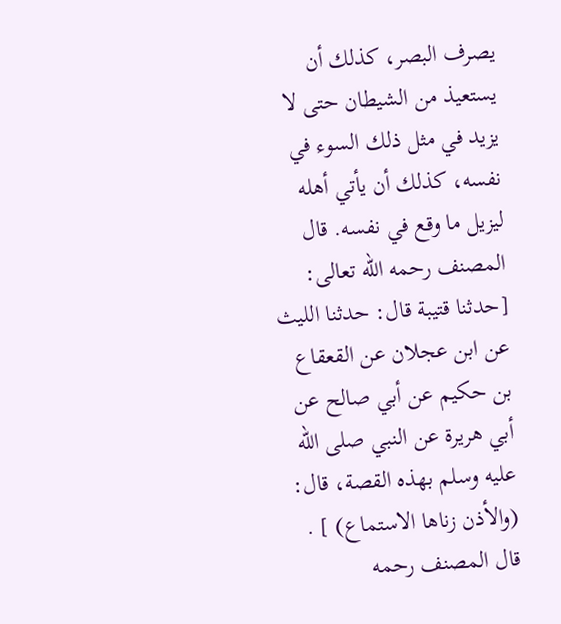يصرف البصر، كذلك أن يستعيذ من الشيطان حتى لا يزيد في مثل ذلك السوء في نفسه، كذلك أن يأتي أهله ليزيل ما وقع في نفسه. قال المصنف رحمه الله تعالى: [حدثنا قتيبة قال: حدثنا الليث عن ابن عجلان عن القعقاع بن حكيم عن أبي صالح عن أبي هريرة عن النبي صلى الله عليه وسلم بهذه القصة، قال: (والأذن زناها الاستماع) ] .
قال المصنف رحمه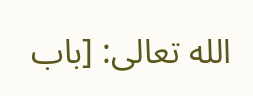الله تعالى: [باب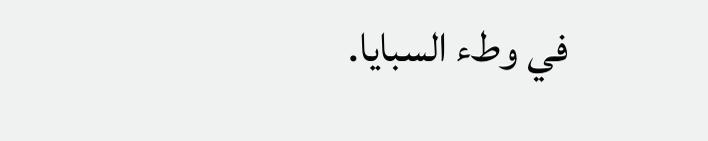في وطء السبايا.